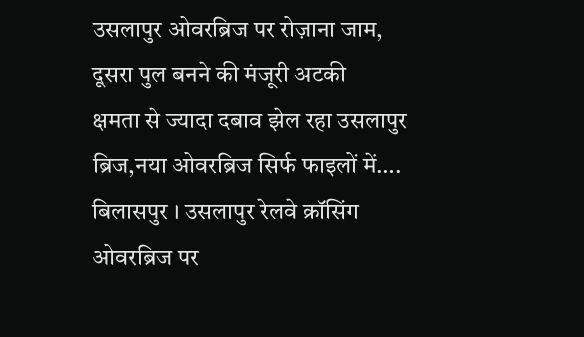उसलापुर ओवरब्रिज पर रोज़ाना जाम, दूसरा पुल बनने की मंजूरी अटकी
क्षमता से ज्यादा दबाव झेल रहा उसलापुर ब्रिज,नया ओवरब्रिज सिर्फ फाइलों में….
बिलासपुर । उसलापुर रेलवे क्रॉसिंग ओवरब्रिज पर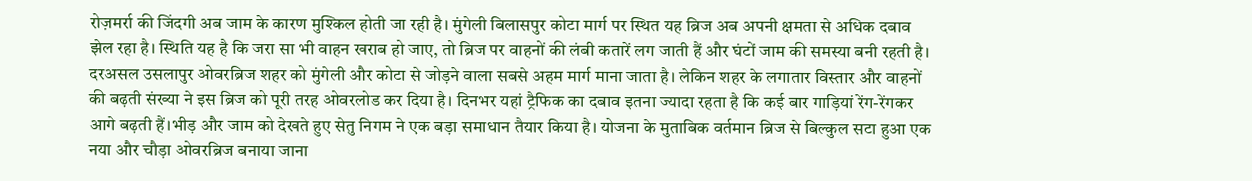रोज़मर्रा की जिंदगी अब जाम के कारण मुश्किल होती जा रही है। मुंगेली बिलासपुर कोटा मार्ग पर स्थित यह ब्रिज अब अपनी क्षमता से अधिक दबाव झेल रहा है। स्थिति यह है कि जरा सा भी वाहन खराब हो जाए, तो ब्रिज पर वाहनों की लंबी कतारें लग जाती हैं और घंटों जाम की समस्या बनी रहती है।
दरअसल उसलापुर ओवरब्रिज शहर को मुंगेली और कोटा से जोड़ने वाला सबसे अहम मार्ग माना जाता है। लेकिन शहर के लगातार विस्तार और वाहनों की बढ़ती संख्या ने इस ब्रिज को पूरी तरह ओवरलोड कर दिया है। दिनभर यहां ट्रैफिक का दबाव इतना ज्यादा रहता है कि कई बार गाड़ियां रेंग-रेंगकर आगे बढ़ती हैं।भीड़ और जाम को देखते हुए सेतु निगम ने एक बड़ा समाधान तैयार किया है। योजना के मुताबिक वर्तमान ब्रिज से बिल्कुल सटा हुआ एक नया और चौड़ा ओवरब्रिज बनाया जाना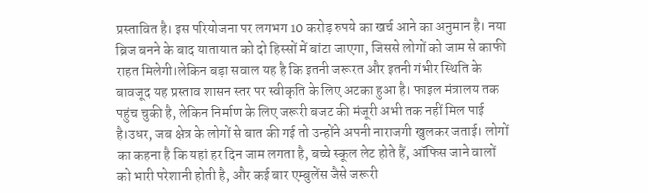प्रस्तावित है। इस परियोजना पर लगभग 10 करोड़ रुपये का खर्च आने का अनुमान है। नया ब्रिज बनने के बाद यातायात को दो हिस्सों में बांटा जाएगा, जिससे लोगों को जाम से काफी राहत मिलेगी।लेकिन बड़ा सवाल यह है कि इतनी जरूरत और इतनी गंभीर स्थिति के बावजूद यह प्रस्ताव शासन स्तर पर स्वीकृति के लिए अटका हुआ है। फाइल मंत्रालय तक पहुंच चुकी है, लेकिन निर्माण के लिए जरूरी बजट की मंजूरी अभी तक नहीं मिल पाई है।उधर, जब क्षेत्र के लोगों से बात की गई तो उन्होंने अपनी नाराजगी खुलकर जताई। लोगों का कहना है कि यहां हर दिन जाम लगता है, बच्चे स्कूल लेट होते हैं, ऑफिस जाने वालों को भारी परेशानी होती है, और कई बार एम्बुलेंस जैसे जरूरी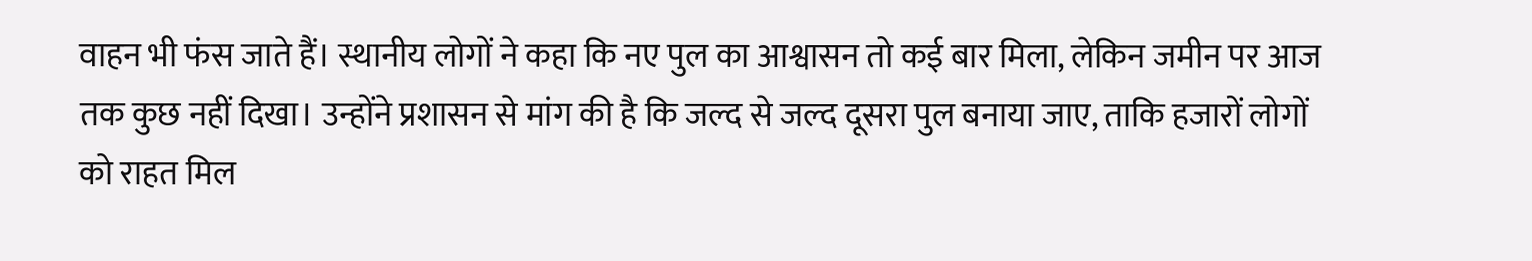वाहन भी फंस जाते हैं। स्थानीय लोगों ने कहा कि नए पुल का आश्वासन तो कई बार मिला, लेकिन जमीन पर आज तक कुछ नहीं दिखा। उन्होंने प्रशासन से मांग की है कि जल्द से जल्द दूसरा पुल बनाया जाए, ताकि हजारों लोगों को राहत मिल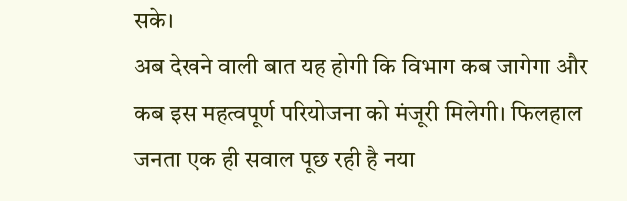सके।
अब देखने वाली बात यह होगी कि विभाग कब जागेगा और कब इस महत्वपूर्ण परियोजना को मंजूरी मिलेगी। फिलहाल जनता एक ही सवाल पूछ रही है नया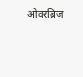ओवरब्रिज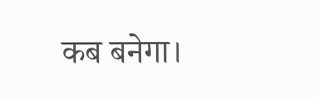कब बनेगा।